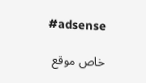#adsense

خاص موقع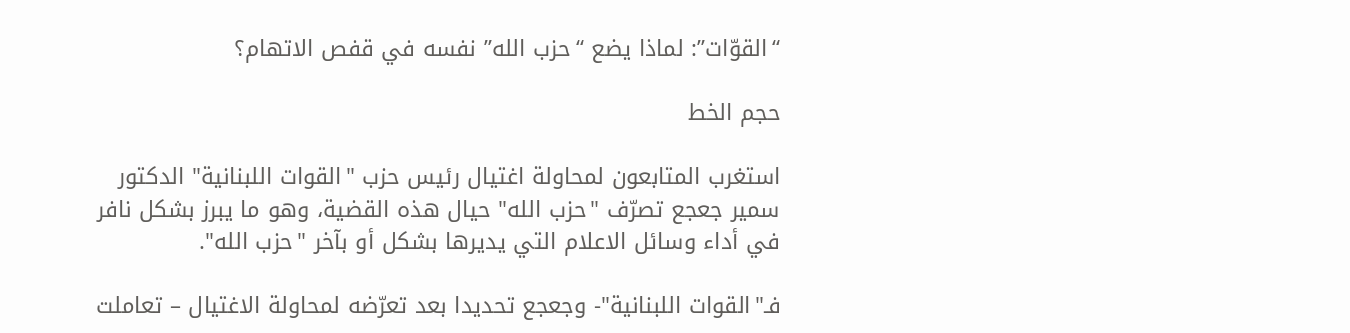“القوّات”: لماذا يضع “حزب الله” نفسه في قفص الاتهام؟

حجم الخط

استغرب المتابعون لمحاولة اغتيال رئيس حزب "القوات اللبنانية" الدكتور سمير جعجع تصرّف "حزب الله" حيال هذه القضية، وهو ما يبرز بشكل نافر في أداء وسائل الاعلام التي يديرها بشكل أو بآخر "حزب الله".

فـ"القوات اللبنانية"- وجعجع تحديدا بعد تعرّضه لمحاولة الاغتيال – تعاملت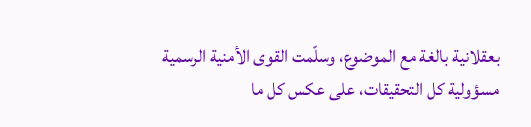بعقلانية بالغة مع الموضوع، وسلّمت القوى الأمنية الرسمية مسؤولية كل التحقيقات، على عكس كل ما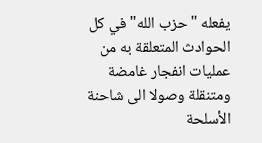يفعله "حزب الله" في كل الحوادث المتعلقة به من عمليات انفجار غامضة ومتنقلة وصولا الى شاحنة الأسلحة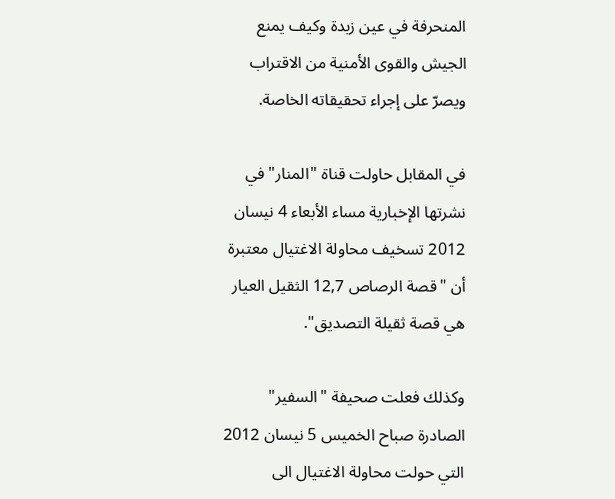المنحرفة في عين زبدة وكيف يمنع الجيش والقوى الأمنية من الاقتراب ويصرّ على إجراء تحقيقاته الخاصة.

في المقابل حاولت قناة "المنار" في نشرتها الإخبارية مساء الأبعاء 4 نيسان 2012 تسخيف محاولة الاغتيال معتبرة أن "قصة الرصاص 12,7 الثقيل العيار هي قصة ثقيلة التصديق".

وكذلك فعلت صحيفة "السفير" الصادرة صباح الخميس 5 نيسان 2012 التي حولت محاولة الاغتيال الى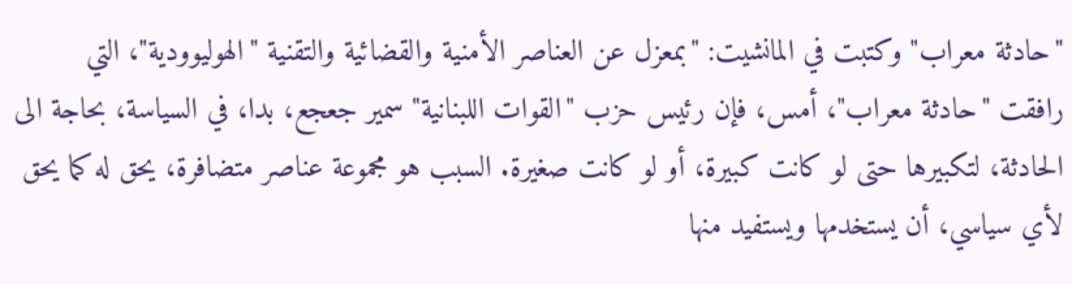"حادثة معراب" وكتبت في المانشيت: "بمعزل عن العناصر الأمنية والقضائية والتقنية "الهوليوودية"، التي رافقت "حادثة معراب"، أمس، فإن رئيس حزب "القوات اللبنانية" سمير جعجع، بدا، في السياسة، بحاجة الى الحادثة، لتكبيرها حتى لو كانت كبيرة، أو لو كانت صغيرة. السبب هو مجموعة عناصر متضافرة، يحق له كما يحق لأي سياسي، أن يستخدمها ويستفيد منها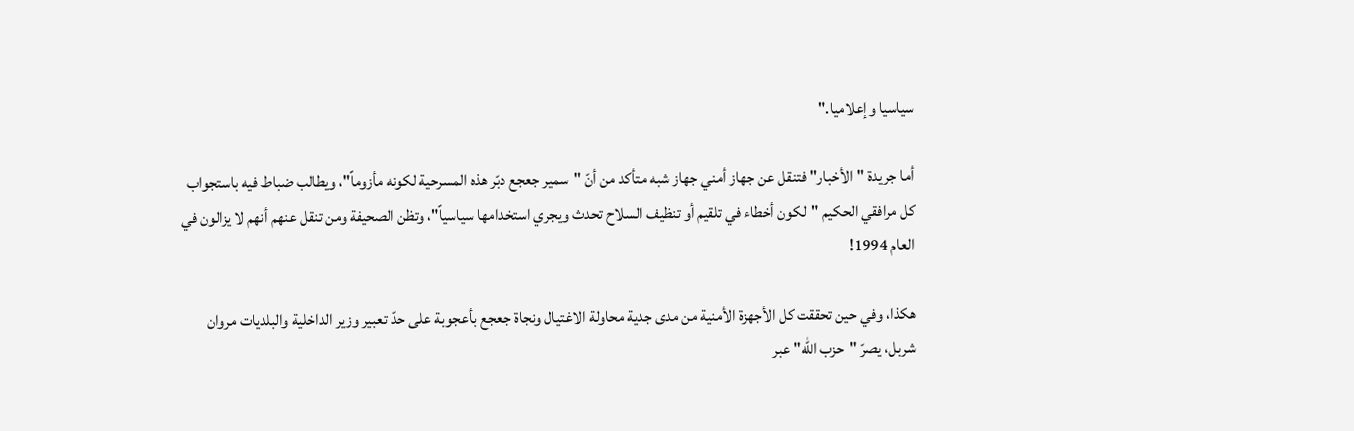سياسيا وإعلاميا."

أما جريدة "الأخبار" فتنقل عن جهاز أمني جهاز شبه متأكد من أنّ "سمير جعجع دبّر هذه المسرحية لكونه مأزوماً"، ويطالب ضباط فيه باستجواب كل مرافقي الحكيم "لكون أخطاء في تلقيم أو تنظيف السلاح تحدث ويجري استخدامها سياسياً"، وتظن الصحيفة ومن تنقل عنهم أنهم لا يزالون في العام 1994!

هكذا، وفي حين تحققت كل الأجهزة الأمنية من مدى جدية محاولة الاغتيال ونجاة جعجع بأعجوبة على حدّ تعبير وزير الداخلية والبلديات مروان شربل، يصرّ "حزب الله" عبر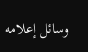وسائل إعلامه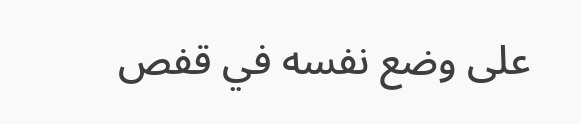على وضع نفسه في قفص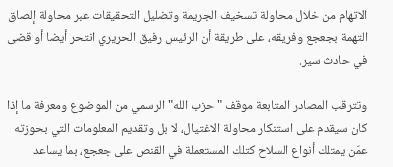الاتهام من خلال محاولة تسخيف الجريمة وتضليل التحقيقات عبر محاولة إلصاق التهمة بجعجع وفريقه، على طريقة أن الرئيس رفيق الحريري انتحر أيضا أو قضى في حادث سير.

وتترقب المصادر المتابعة موقف "حزب الله" الرسمي من الموضوع ومعرفة ما إذا كان سيقدم على استنكار محاولة الاغتيال، لا بل وتقديم المعلومات التي بحوزته عمّن يمتلك أنواع السلاح كتلك المستعملة في القنص على جعجع، بما يساعد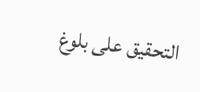التحقيق على بلوغ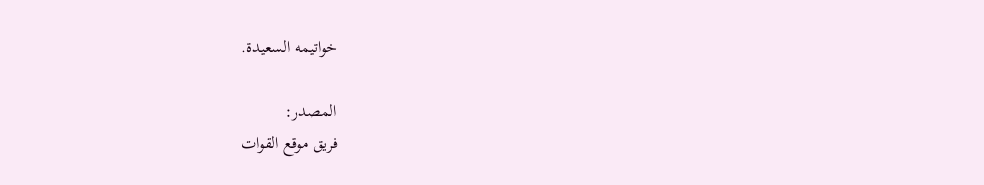خواتيمه السعيدة.

المصدر:
فريق موقع القوات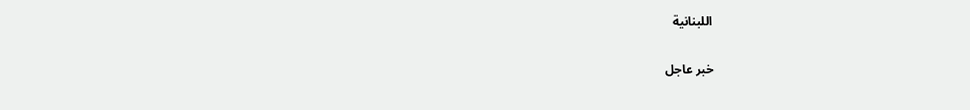اللبنانية

خبر عاجل